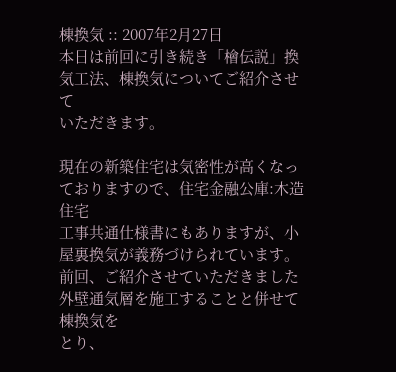棟換気 :: 2007年2月27日
本日は前回に引き続き「檜伝説」換気工法、棟換気についてご紹介させて
いただきます。

現在の新築住宅は気密性が高くなっておりますので、住宅金融公庫:木造住宅
工事共通仕様書にもありますが、小屋裏換気が義務づけられています。
前回、ご紹介させていただきました外壁通気層を施工することと併せて棟換気を
とり、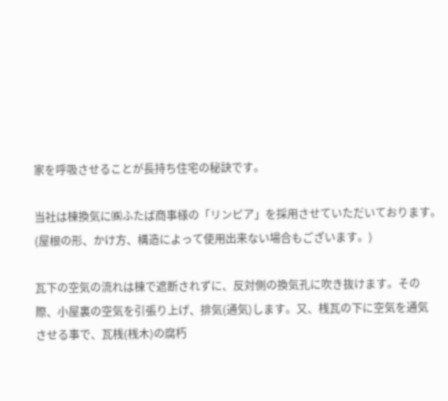家を呼吸させることが長持ち住宅の秘訣です。

当社は棟換気に㈱ふたば商事様の「リンピア」を採用させていただいております。
(屋根の形、かけ方、構造によって使用出来ない場合もございます。)

瓦下の空気の流れは棟で遮断されずに、反対側の換気孔に吹き抜けます。その
際、小屋裏の空気を引張り上げ、排気(通気)します。又、桟瓦の下に空気を通気
させる事で、瓦桟(桟木)の腐朽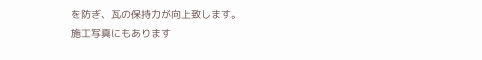を防ぎ、瓦の保持力が向上致します。
施工写真にもあります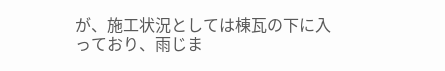が、施工状況としては棟瓦の下に入っており、雨じま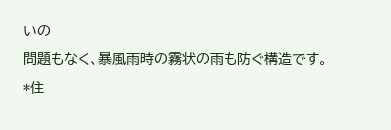いの
問題もなく、暴風雨時の霧状の雨も防ぐ構造です。
*住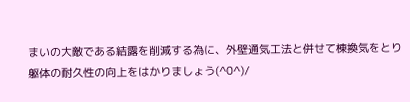まいの大敵である結露を削減する為に、外壁通気工法と併せて棟換気をとり
躯体の耐久性の向上をはかりましょう(^0^)/